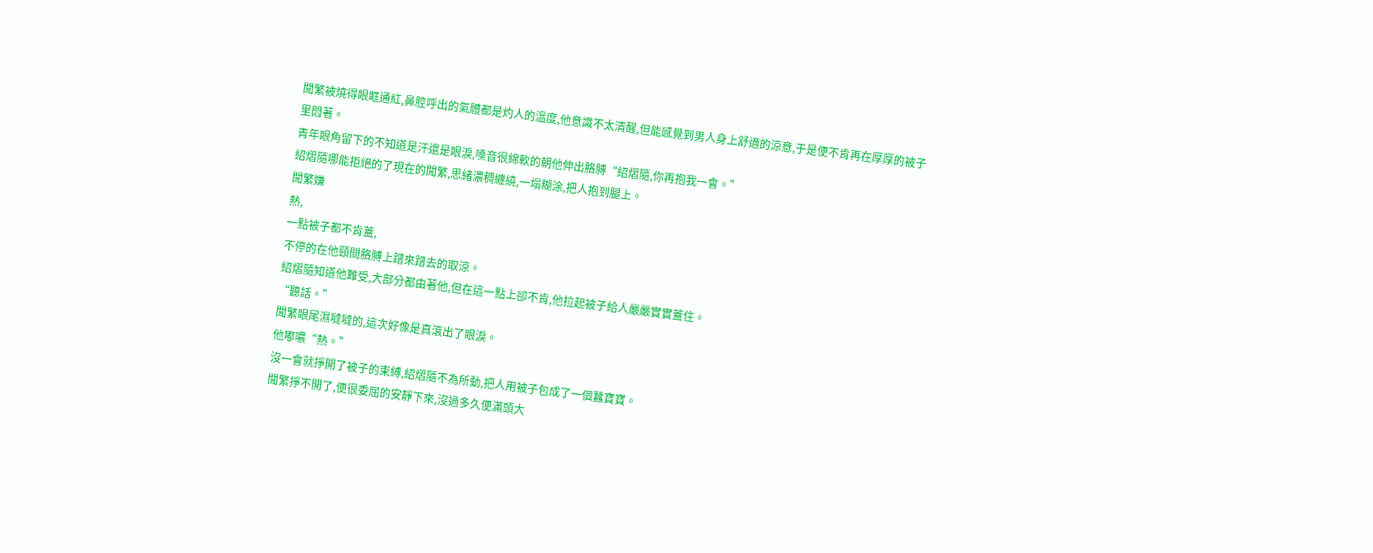聞繁被燒得眼眶通紅,鼻腔呼出的氣體都是灼人的溫度,他意識不太清醒,但能感覺到男人身上舒適的涼意,于是便不肯再在厚厚的被子里悶著。
青年眼角留下的不知道是汗還是眼淚,嗓音很綿軟的朝他伸出胳膊“紹熠隨,你再抱我一會。”
紹熠隨哪能拒絕的了現在的聞繁,思緒濃稠纏繞,一塌糊涂,把人抱到腿上。
聞繁嫌
熱,
一點被子都不肯蓋,
不停的在他頸間胳膊上蹭來蹭去的取涼。
紹熠隨知道他難受,大部分都由著他,但在這一點上卻不肯,他拉起被子給人嚴嚴實實蓋住。
“聽話。”
聞繁眼尾濕噠噠的,這次好像是真滾出了眼淚。
他嘟噥“熱。”
沒一會就掙開了被子的束縛,紹熠隨不為所動,把人用被子包成了一個蠶寶寶。
聞繁掙不開了,便很委屈的安靜下來,沒過多久便滿頭大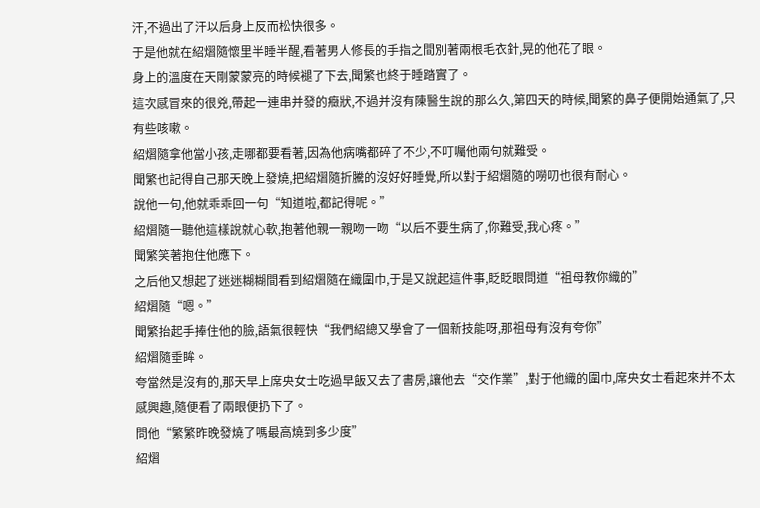汗,不過出了汗以后身上反而松快很多。
于是他就在紹熠隨懷里半睡半醒,看著男人修長的手指之間別著兩根毛衣針,晃的他花了眼。
身上的溫度在天剛蒙蒙亮的時候褪了下去,聞繁也終于睡踏實了。
這次感冒來的很兇,帶起一連串并發的癥狀,不過并沒有陳醫生說的那么久,第四天的時候,聞繁的鼻子便開始通氣了,只有些咳嗽。
紹熠隨拿他當小孩,走哪都要看著,因為他病嘴都碎了不少,不叮囑他兩句就難受。
聞繁也記得自己那天晚上發燒,把紹熠隨折騰的沒好好睡覺,所以對于紹熠隨的嘮叨也很有耐心。
說他一句,他就乖乖回一句“知道啦,都記得呢。”
紹熠隨一聽他這樣說就心軟,抱著他親一親吻一吻“以后不要生病了,你難受,我心疼。”
聞繁笑著抱住他應下。
之后他又想起了迷迷糊糊間看到紹熠隨在織圍巾,于是又說起這件事,眨眨眼問道“祖母教你織的”
紹熠隨“嗯。”
聞繁抬起手捧住他的臉,語氣很輕快“我們紹總又學會了一個新技能呀,那祖母有沒有夸你”
紹熠隨垂眸。
夸當然是沒有的,那天早上席央女士吃過早飯又去了書房,讓他去“交作業”,對于他織的圍巾,席央女士看起來并不太感興趣,隨便看了兩眼便扔下了。
問他“繁繁昨晚發燒了嗎最高燒到多少度”
紹熠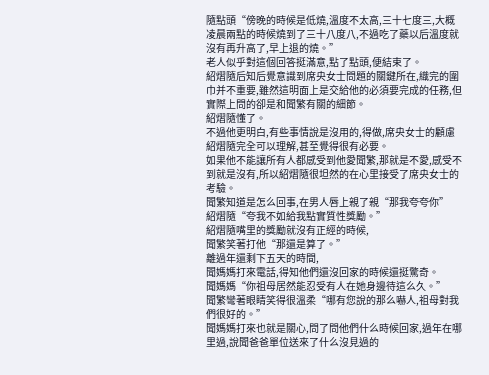隨點頭“傍晚的時候是低燒,溫度不太高,三十七度三,大概凌晨兩點的時候燒到了三十八度八,不過吃了藥以后溫度就沒有再升高了,早上退的燒。”
老人似乎對這個回答挺滿意,點了點頭,便結束了。
紹熠隨后知后覺意識到席央女士問題的關鍵所在,織完的圍巾并不重要,雖然這明面上是交給他的必須要完成的任務,但實際上問的卻是和聞繁有關的細節。
紹熠隨懂了。
不過他更明白,有些事情說是沒用的,得做,席央女士的顧慮紹熠隨完全可以理解,甚至覺得很有必要。
如果他不能讓所有人都感受到他愛聞繁,那就是不愛,感受不到就是沒有,所以紹熠隨很坦然的在心里接受了席央女士的考驗。
聞繁知道是怎么回事,在男人唇上親了親“那我夸夸你”
紹熠隨“夸我不如給我點實質性獎勵。”
紹熠隨嘴里的獎勵就沒有正經的時候,
聞繁笑著打他“那還是算了。”
離過年還剩下五天的時間,
聞媽媽打來電話,得知他們還沒回家的時候還挺驚奇。
聞媽媽“你祖母居然能忍受有人在她身邊待這么久。”
聞繁彎著眼睛笑得很溫柔“哪有您說的那么嚇人,祖母對我們很好的。”
聞媽媽打來也就是關心,問了問他們什么時候回家,過年在哪里過,說聞爸爸單位送來了什么沒見過的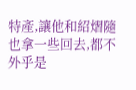特產,讓他和紹熠隨也拿一些回去,都不外乎是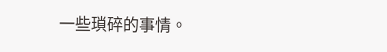一些瑣碎的事情。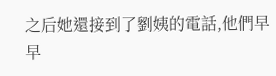之后她還接到了劉姨的電話,他們早早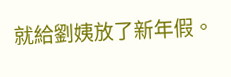就給劉姨放了新年假。